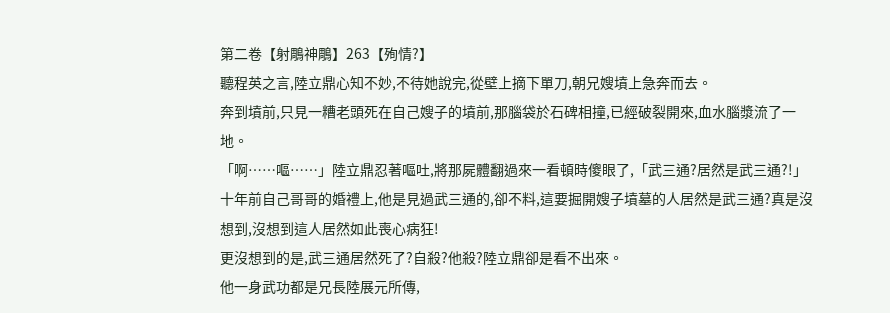第二卷【射鵰神鵰】263【殉情?】
聽程英之言,陸立鼎心知不妙,不待她說完,從壁上摘下單刀,朝兄嫂墳上急奔而去。
奔到墳前,只見一糟老頭死在自己嫂子的墳前,那腦袋於石碑相撞,已經破裂開來,血水腦漿流了一地。
「啊……嘔……」陸立鼎忍著嘔吐,將那屍體翻過來一看頓時傻眼了,「武三通?居然是武三通?!」
十年前自己哥哥的婚禮上,他是見過武三通的,卻不料,這要掘開嫂子墳墓的人居然是武三通?真是沒想到,沒想到這人居然如此喪心病狂!
更沒想到的是,武三通居然死了?自殺?他殺?陸立鼎卻是看不出來。
他一身武功都是兄長陸展元所傳,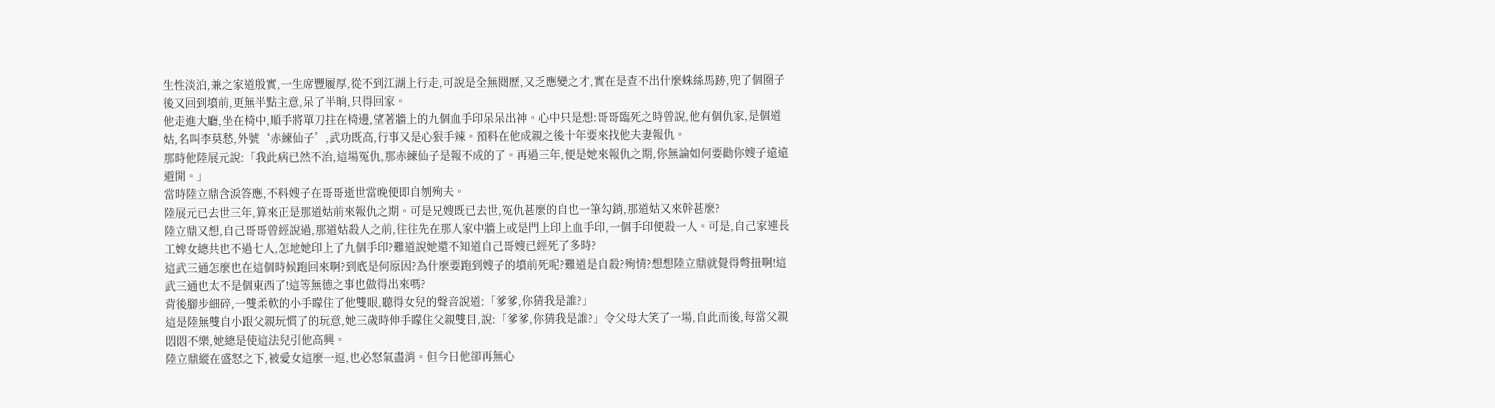生性淡泊,兼之家道殷實,一生席豐履厚,從不到江湖上行走,可說是全無閱歷,又乏應變之才,實在是查不出什麼蛛絲馬跡,兜了個圈子後又回到墳前,更無半點主意,呆了半晌,只得回家。
他走進大廳,坐在椅中,順手將單刀拄在椅邊,望著牆上的九個血手印呆呆出神。心中只是想:哥哥臨死之時曾說,他有個仇家,是個道姑,名叫李莫愁,外號‘赤練仙子’,武功既高,行事又是心狠手辣。預料在他成親之後十年要來找他夫妻報仇。
那時他陸展元說:「我此病已然不治,這場冤仇,那赤練仙子是報不成的了。再過三年,便是她來報仇之期,你無論如何要勸你嫂子遠遠避開。」
當時陸立鼎含淚答應,不料嫂子在哥哥逝世當晚便即自刎殉夫。
陸展元已去世三年,算來正是那道姑前來報仇之期。可是兄嫂既已去世,冤仇甚麼的自也一筆勾銷,那道姑又來幹甚麼?
陸立鼎又想,自己哥哥曾經說過,那道姑殺人之前,往往先在那人家中牆上或是門上印上血手印,一個手印便殺一人。可是,自己家連長工婢女總共也不過七人,怎地她印上了九個手印?難道說她還不知道自己哥嫂已經死了多時?
這武三通怎麼也在這個時候跑回來啊?到底是何原因?為什麼要跑到嫂子的墳前死呢?難道是自殺?殉情?想想陸立鼎就覺得彆扭啊!這武三通也太不是個東西了!這等無德之事也做得出來嗎?
背後腳步細碎,一雙柔軟的小手矇住了他雙眼,聽得女兒的聲音說道:「爹爹,你猜我是誰?」
這是陸無雙自小跟父親玩慣了的玩意,她三歲時伸手矇住父親雙目,說:「爹爹,你猜我是誰?」令父母大笑了一場,自此而後,每當父親悶悶不樂,她總是使這法兒引他高興。
陸立鼎縱在盛怒之下,被愛女這麼一逗,也必怒氣盡消。但今日他卻再無心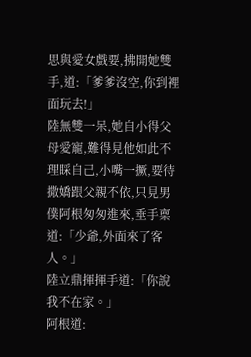思與愛女戲要,拂開她雙手,道:「爹爹沒空,你到裡面玩去!」
陸無雙一呆,她自小得父母愛寵,難得見他如此不理睬自己,小嘴一撅,要待撒嬌跟父親不依,只見男僕阿根匆匆進來,垂手稟道:「少爺,外面來了客人。」
陸立鼎揮揮手道:「你說我不在家。」
阿根道: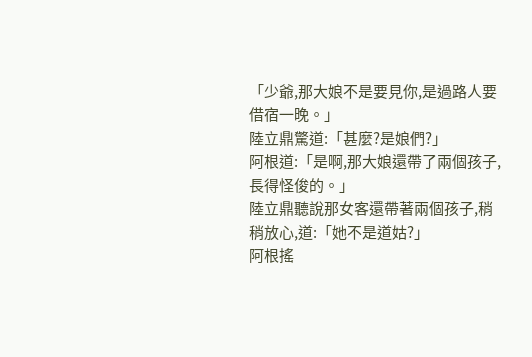「少爺,那大娘不是要見你,是過路人要借宿一晚。」
陸立鼎驚道:「甚麼?是娘們?」
阿根道:「是啊,那大娘還帶了兩個孩子,長得怪俊的。」
陸立鼎聽說那女客還帶著兩個孩子,稍稍放心,道:「她不是道姑?」
阿根搖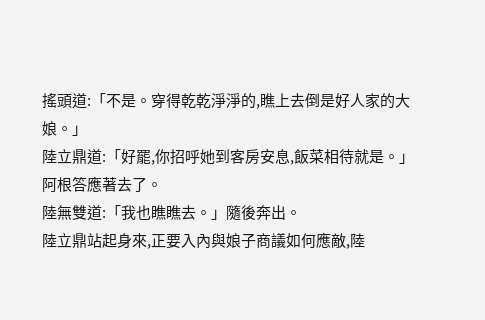搖頭道:「不是。穿得乾乾淨淨的,瞧上去倒是好人家的大娘。」
陸立鼎道:「好罷,你招呼她到客房安息,飯菜相待就是。」
阿根答應著去了。
陸無雙道:「我也瞧瞧去。」隨後奔出。
陸立鼎站起身來,正要入內與娘子商議如何應敵,陸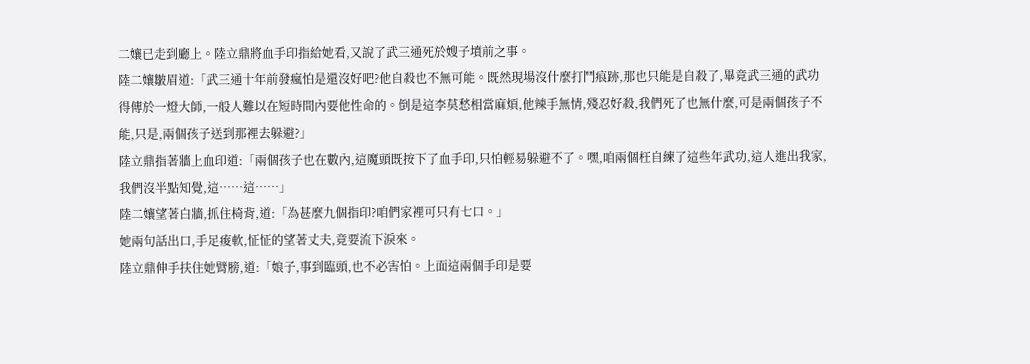二孃已走到廳上。陸立鼎將血手印指給她看,又說了武三通死於嫂子墳前之事。
陸二孃皺眉道:「武三通十年前發瘋怕是還沒好吧?他自殺也不無可能。既然現場沒什麼打鬥痕跡,那也只能是自殺了,畢竟武三通的武功得傳於一燈大師,一般人難以在短時間內要他性命的。倒是這李莫愁相當麻煩,他辣手無情,殘忍好殺,我們死了也無什麼,可是兩個孩子不能,只是,兩個孩子送到那裡去躲避?」
陸立鼎指著牆上血印道:「兩個孩子也在數內,這魔頭既按下了血手印,只怕輕易躲避不了。嘿,咱兩個枉自練了這些年武功,這人進出我家,我們沒半點知覺,這……這……」
陸二孃望著白牆,抓住椅背,道:「為甚麼九個指印?咱們家裡可只有七口。」
她兩句話出口,手足痠軟,怔怔的望著丈夫,竟要流下淚來。
陸立鼎伸手扶住她臂膀,道:「娘子,事到臨頭,也不必害怕。上面這兩個手印是要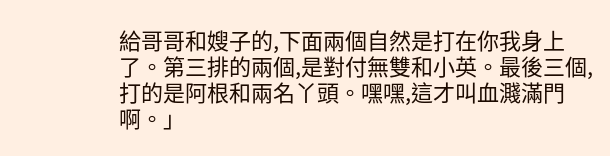給哥哥和嫂子的,下面兩個自然是打在你我身上了。第三排的兩個,是對付無雙和小英。最後三個,打的是阿根和兩名丫頭。嘿嘿,這才叫血濺滿門啊。」